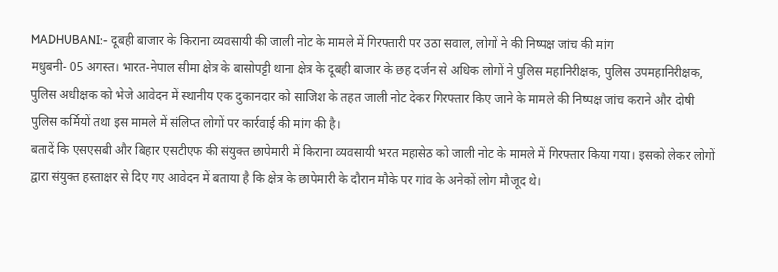MADHUBANI:- दूबही बाजार के किराना व्यवसायी की जाली नोट के मामले में गिरफ्तारी पर उठा सवाल, लोगों ने की निष्पक्ष जांच की मांग
मधुबनी- 05 अगस्त। भारत-नेपाल सीमा क्षेत्र के बासोपट्टी थाना क्षेत्र के दूबही बाजार के छह दर्जन से अधिक लोगों ने पुलिस महानिरीक्षक, पुलिस उपमहानिरीक्षक, पुलिस अधीक्षक को भेजे आवेदन में स्थानीय एक दुकानदार को साजिश के तहत जाली नोट देकर गिरफ्तार किए जाने के मामले की निष्पक्ष जांच कराने और दोषी पुलिस कर्मियों तथा इस मामले में संलिप्त लोगों पर कार्रवाई की मांग की है।
बतादें कि एसएसबी और बिहार एसटीएफ की संयुक्त छापेमारी में किराना व्यवसायी भरत महासेठ को जाली नोट के मामले में गिरफ्तार किया गया। इसको लेकर लोगों द्वारा संयुक्त हस्ताक्षर से दिए गए आवेदन में बताया है कि क्षेत्र के छापेमारी के दौरान मौके पर गांव के अनेकों लोग मौजूद थे।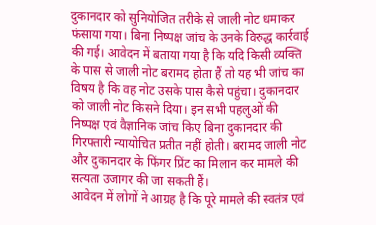दुकानदार को सुनियोजित तरीके से जाली नोट धमाकर फंसाया गया। बिना निष्पक्ष जांच के उनके विरुद्ध कार्रवाई की गई। आवेदन में बताया गया है कि यदि किसी व्यक्ति के पास से जाली नोट बरामद होता हैं तो यह भी जांच का विषय है कि वह नोट उसके पास कैसे पहुंचा। दुकानदार को जाली नोट किसने दिया। इन सभी पहलुओं की निष्पक्ष एवं वैज्ञानिक जांच किए बिना दुकानदार की गिरफ्तारी न्यायोचित प्रतीत नहीं होती। बरामद जाली नोट और दुकानदार के फिंगर प्रिंट का मिलान कर मामले की सत्यता उजागर की जा सकती हैं।
आवेदन में लोगों ने आग्रह है कि पूरे मामले की स्वतंत्र एवं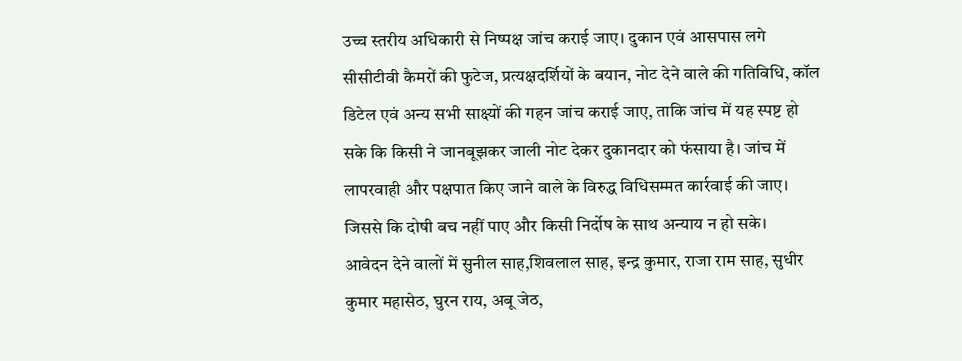उच्च स्तरीय अधिकारी से निष्पक्ष जांच कराई जाए। दुकान एवं आसपास लगे सीसीटीवी कैमरों की फुटेज, प्रत्यक्षदर्शियों के बयान, नोट देने वाले की गतिविधि, कॉल डिटेल एवं अन्य सभी साक्ष्यों की गहन जांच कराई जाए, ताकि जांच में यह स्पष्ट हो सके कि किसी ने जानबूझकर जाली नोट देकर दुकानदार को फंसाया है। जांच में लापरवाही और पक्षपात किए जाने वाले के विरुद्ध विधिसम्मत कार्रवाई की जाए। जिससे कि दोषी बच नहीं पाए और किसी निर्दोष के साथ अन्याय न हो सके।
आवेदन देने वालों में सुनील साह,शिवलाल साह, इन्द्र कुमार, राजा राम साह, सुधीर कुमार महासेठ, घुरन राय, अबू जेठ,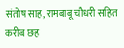संतोष साह, रामबाबू चौधरी सहित करीब छह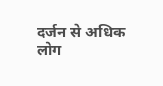दर्जन से अधिक लोग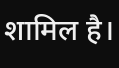शामिल है।